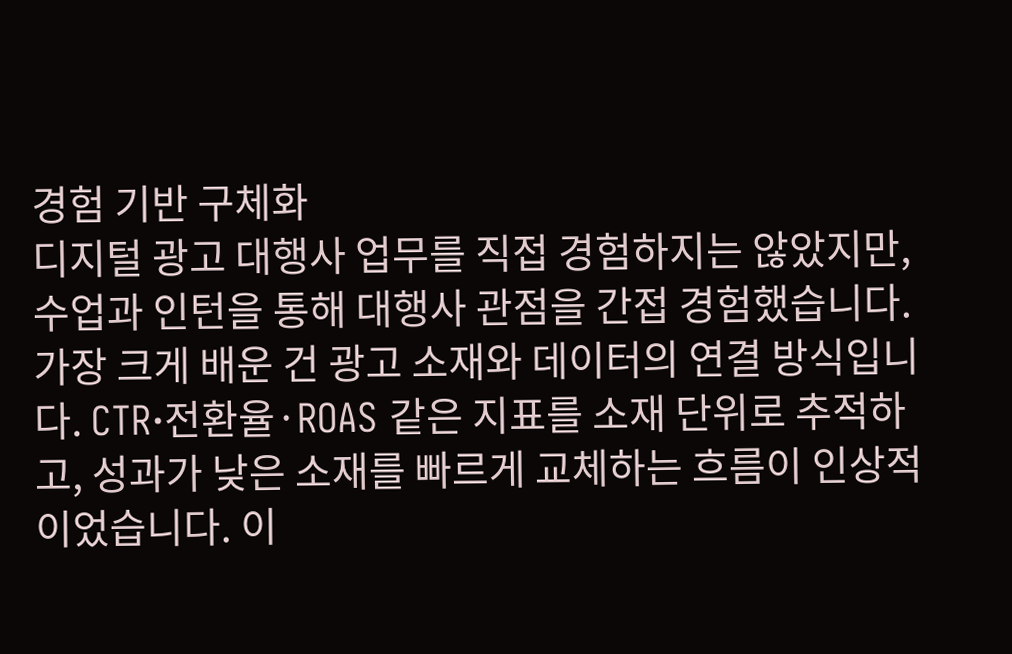경험 기반 구체화
디지털 광고 대행사 업무를 직접 경험하지는 않았지만, 수업과 인턴을 통해 대행사 관점을 간접 경험했습니다. 가장 크게 배운 건 광고 소재와 데이터의 연결 방식입니다. CTR·전환율·ROAS 같은 지표를 소재 단위로 추적하고, 성과가 낮은 소재를 빠르게 교체하는 흐름이 인상적이었습니다. 이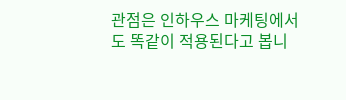관점은 인하우스 마케팅에서도 똑같이 적용된다고 봅니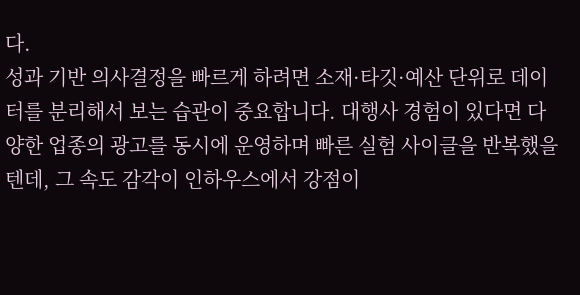다.
성과 기반 의사결정을 빠르게 하려면 소재·타깃·예산 단위로 데이터를 분리해서 보는 습관이 중요합니다. 대행사 경험이 있다면 다양한 업종의 광고를 동시에 운영하며 빠른 실험 사이클을 반복했을 텐데, 그 속도 감각이 인하우스에서 강점이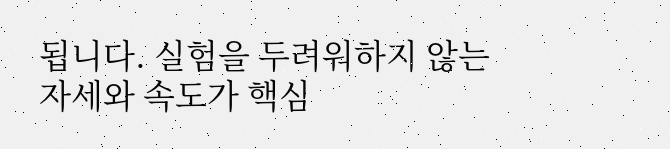됩니다. 실험을 두려워하지 않는 자세와 속도가 핵심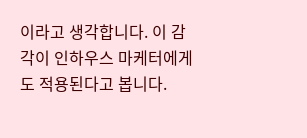이라고 생각합니다. 이 감각이 인하우스 마케터에게도 적용된다고 봅니다.